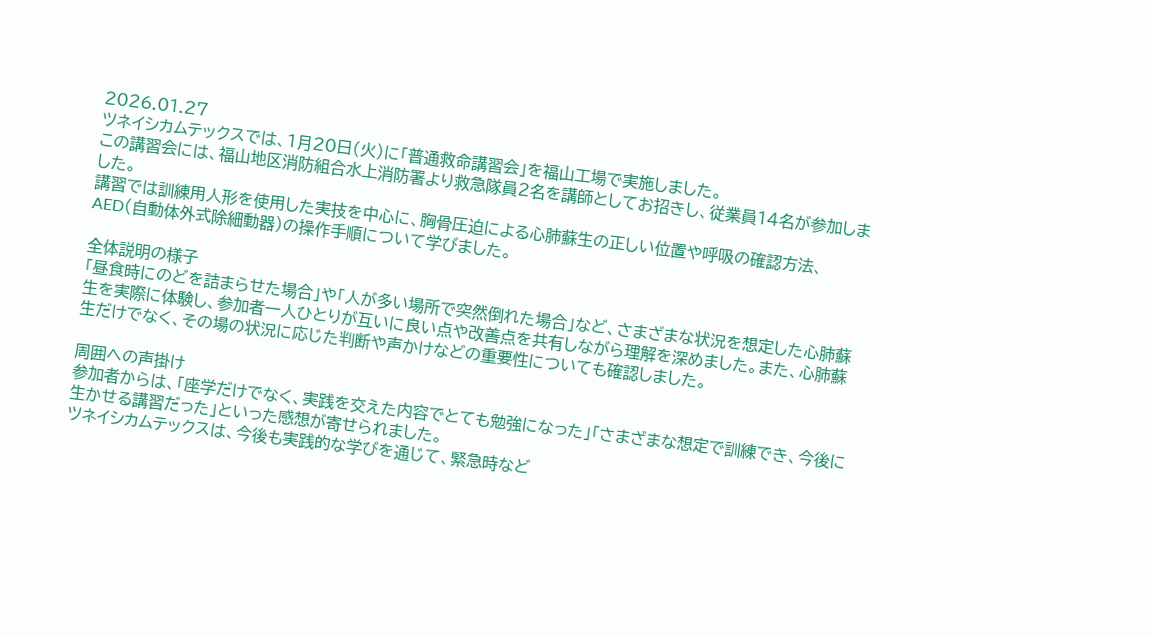2026.01.27
ツネイシカムテックスでは、1月20日(火)に「普通救命講習会」を福山工場で実施しました。
この講習会には、福山地区消防組合水上消防署より救急隊員2名を講師としてお招きし、従業員14名が参加しました。
講習では訓練用人形を使用した実技を中心に、胸骨圧迫による心肺蘇生の正しい位置や呼吸の確認方法、AED(自動体外式除細動器)の操作手順について学びました。

全体説明の様子
「昼食時にのどを詰まらせた場合」や「人が多い場所で突然倒れた場合」など、さまざまな状況を想定した心肺蘇生を実際に体験し、参加者一人ひとりが互いに良い点や改善点を共有しながら理解を深めました。また、心肺蘇生だけでなく、その場の状況に応じた判断や声かけなどの重要性についても確認しました。

周囲への声掛け
参加者からは、「座学だけでなく、実践を交えた内容でとても勉強になった」「さまざまな想定で訓練でき、今後に生かせる講習だった」といった感想が寄せられました。
ツネイシカムテックスは、今後も実践的な学びを通じて、緊急時など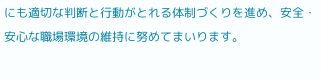にも適切な判断と行動がとれる体制づくりを進め、安全・安心な職場環境の維持に努めてまいります。